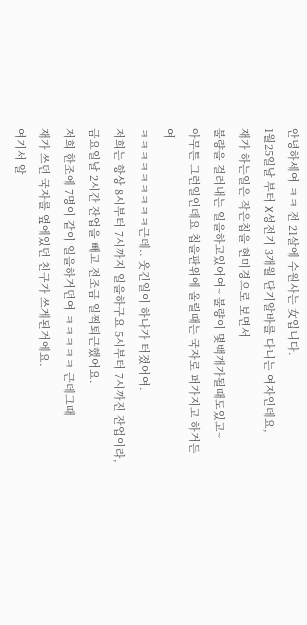안녕하세여 ㅋㅋ 전 21살에 수원사는 女입니다.
1월25일날 부터 X성전기 3개월 단기알바를 다니는 여자인데요,
재가 하는일은 작은칩을 현미경으로 보면서
불량을 걸러내는 일을하고있어여~ 불량이 몇백개가될때도있고~
아무튼 그런일인데요 칩을판위에 올릴때는 국자로 퍼가지고 하거든여
ㅋㅋㅋㅋㅋㅋㅋㅋㅋ근데.. 웃긴일이 하나가 터졌어여.
저희는 항상 8시부터 7시까지 일을하구요 5시부터 7시까진 잔업이라,
금요일날 2시간 잔업을 빼고 전조금 일찍퇴근했어요.
저희 한조에 7명이 같이 일을하거던여 ㅋㅋㅋㅋㅋ 근데그때
재가 쓰던 국자를 옆에있던 친구가 쓰게된거에요.
여기서 알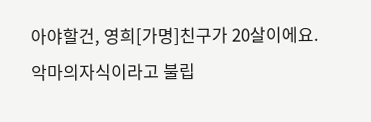아야할건, 영희[가명]친구가 20살이에요. 악마의자식이라고 불립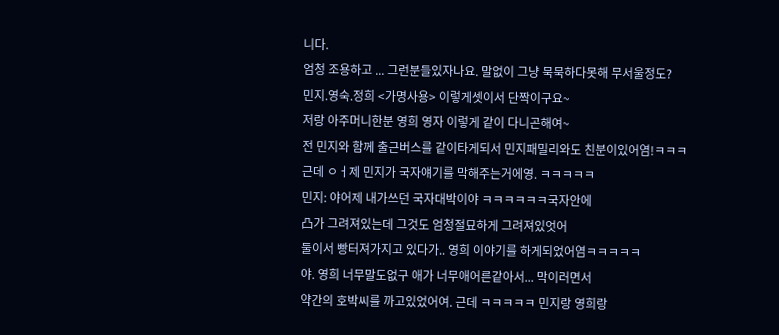니다.
엄청 조용하고 ... 그런분들있자나요. 말없이 그냥 묵묵하다못해 무서울정도?
민지.영숙.정희 <가명사용> 이렇게셋이서 단짝이구요~
저랑 아주머니한분 영희 영자 이렇게 같이 다니곤해여~
전 민지와 함께 출근버스를 같이타게되서 민지패밀리와도 친분이있어염!ㅋㅋㅋ
근데 ㅇㅓ제 민지가 국자얘기를 막해주는거에영. ㅋㅋㅋㅋㅋ
민지: 야어제 내가쓰던 국자대박이야 ㅋㅋㅋㅋㅋㅋ국자안에
凸가 그려져있는데 그것도 엄청절묘하게 그려져있엇어
둘이서 빵터져가지고 있다가.. 영희 이야기를 하게되었어염ㅋㅋㅋㅋㅋ
야. 영희 너무말도없구 애가 너무애어른같아서... 막이러면서
약간의 호박씨를 까고있었어여. 근데 ㅋㅋㅋㅋㅋ 민지랑 영희랑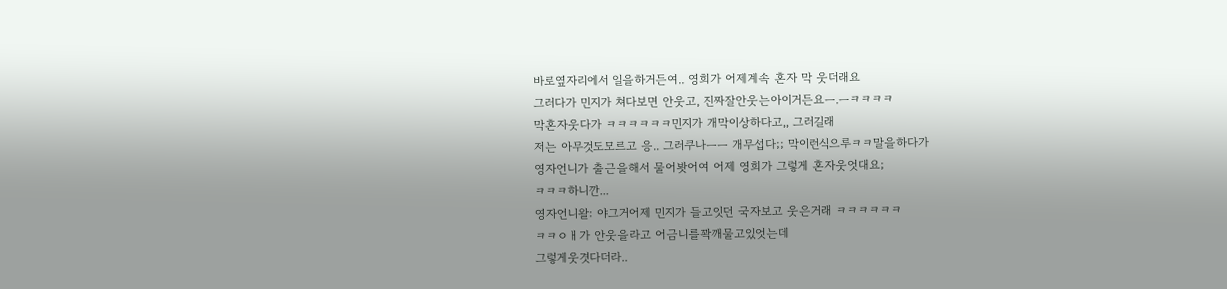바로옆자리에서 일을하거든여.. 영희가 어제계속 혼자 막 웃더래요
그러다가 민지가 쳐다보면 안웃고, 진짜잘안웃는아이거든요ㅡ.ㅡㅋㅋㅋㅋ
막혼자웃다가 ㅋㅋㅋㅋㅋㅋ민지가 개막이상하다고,, 그러길래
저는 아무것도모르고 응.. 그러쿠나ㅡㅡ 개무섭다;; 막이런식으루ㅋㅋ말을하다가
영자언니가 출근을해서 물어봣어여 어제 영희가 그렇게 혼자웃엇대요;
ㅋㅋㅋ하니깐...
영자언니왈: 야그거어제 민지가 들고잇던 국자보고 웃은거래 ㅋㅋㅋㅋㅋㅋ
ㅋㅋㅇㅐ가 안웃을라고 어금니를꽉깨물고있엇는데
그렇게웃겻다더라..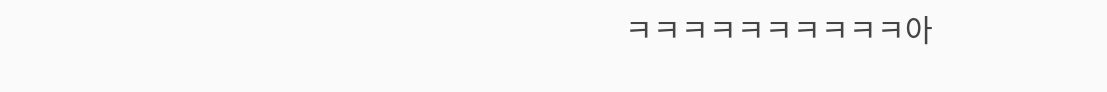ㅋㅋㅋㅋㅋㅋㅋㅋㅋㅋ아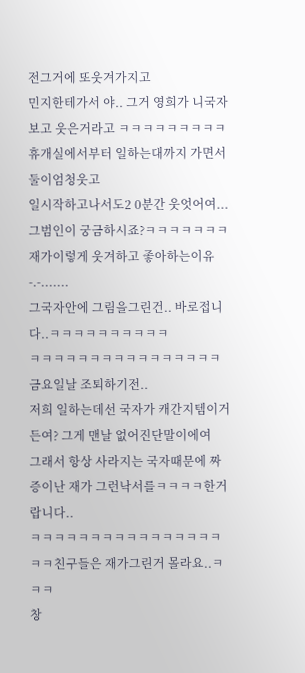전그거에 또웃겨가지고
민지한테가서 야.. 그거 영희가 니국자보고 웃은거라고 ㅋㅋㅋㅋㅋㅋㅋㅋㅋ
휴개실에서부터 일하는대까지 가면서 둘이엄청웃고
일시작하고나서도2 0분간 웃엇어여...
그범인이 궁금하시죠?ㅋㅋㅋㅋㅋㅋㅋ
재가이렇게 웃겨하고 좋아하는이유-.-.......
그국자안에 그림을그린건.. 바로접니다..ㅋㅋㅋㅋㅋㅋㅋㅋㅋㅋ
ㅋㅋㅋㅋㅋㅋㅋㅋㅋㅋㅋㅋㅋㅋㅋㅋ금요일날 조퇴하기전..
저희 일하는데선 국자가 캐간지템이거든여? 그게 맨날 없어진단말이에여
그래서 항상 사라지는 국자때문에 짜증이난 재가 그런낙서를ㅋㅋㅋㅋ한거랍니다..
ㅋㅋㅋㅋㅋㅋㅋㅋㅋㅋㅋㅋㅋㅋㅋㅋㅋㅋ친구들은 재가그린거 몰라요..ㅋㅋㅋ
창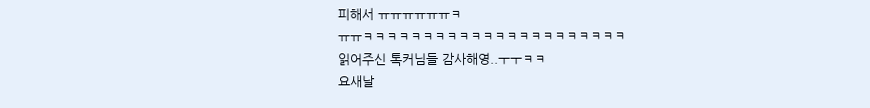피해서 ㅠㅠㅠㅠㅠㅠㅋ
ㅠㅠㅋㅋㅋㅋㅋㅋㅋㅋㅋㅋㅋㅋㅋㅋㅋㅋㅋㅋㅋㅋㅋㅋ
읽어주신 톡커님들 감사해영..ㅜㅜㅋㅋ
요새날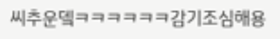씨추운뎈ㅋㅋㅋㅋㅋㅋ감기조심해용